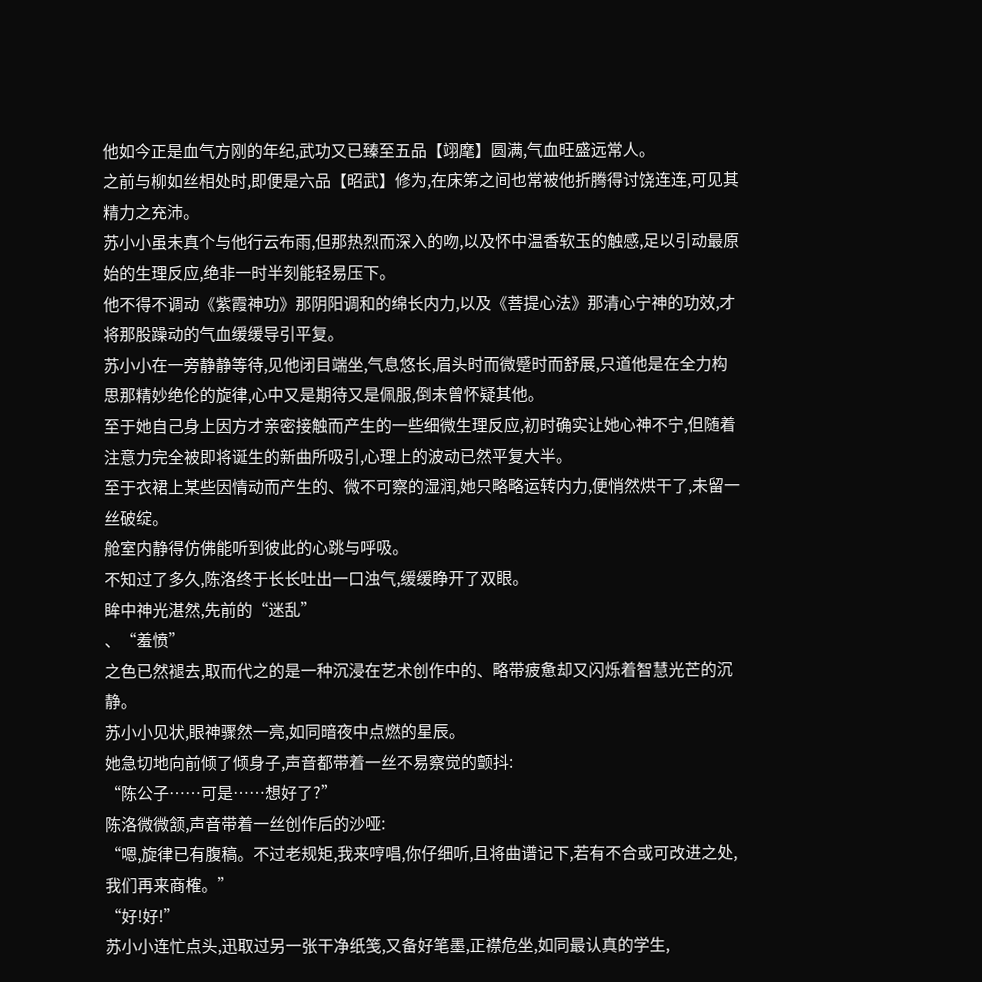他如今正是血气方刚的年纪,武功又已臻至五品【翊麾】圆满,气血旺盛远常人。
之前与柳如丝相处时,即便是六品【昭武】修为,在床笫之间也常被他折腾得讨饶连连,可见其精力之充沛。
苏小小虽未真个与他行云布雨,但那热烈而深入的吻,以及怀中温香软玉的触感,足以引动最原始的生理反应,绝非一时半刻能轻易压下。
他不得不调动《紫霞神功》那阴阳调和的绵长内力,以及《菩提心法》那清心宁神的功效,才将那股躁动的气血缓缓导引平复。
苏小小在一旁静静等待,见他闭目端坐,气息悠长,眉头时而微蹙时而舒展,只道他是在全力构思那精妙绝伦的旋律,心中又是期待又是佩服,倒未曾怀疑其他。
至于她自己身上因方才亲密接触而产生的一些细微生理反应,初时确实让她心神不宁,但随着注意力完全被即将诞生的新曲所吸引,心理上的波动已然平复大半。
至于衣裙上某些因情动而产生的、微不可察的湿润,她只略略运转内力,便悄然烘干了,未留一丝破绽。
舱室内静得仿佛能听到彼此的心跳与呼吸。
不知过了多久,陈洛终于长长吐出一口浊气,缓缓睁开了双眼。
眸中神光湛然,先前的“迷乱”
、“羞愤”
之色已然褪去,取而代之的是一种沉浸在艺术创作中的、略带疲惫却又闪烁着智慧光芒的沉静。
苏小小见状,眼神骤然一亮,如同暗夜中点燃的星辰。
她急切地向前倾了倾身子,声音都带着一丝不易察觉的颤抖:
“陈公子……可是……想好了?”
陈洛微微颔,声音带着一丝创作后的沙哑:
“嗯,旋律已有腹稿。不过老规矩,我来哼唱,你仔细听,且将曲谱记下,若有不合或可改进之处,我们再来商榷。”
“好!好!”
苏小小连忙点头,迅取过另一张干净纸笺,又备好笔墨,正襟危坐,如同最认真的学生,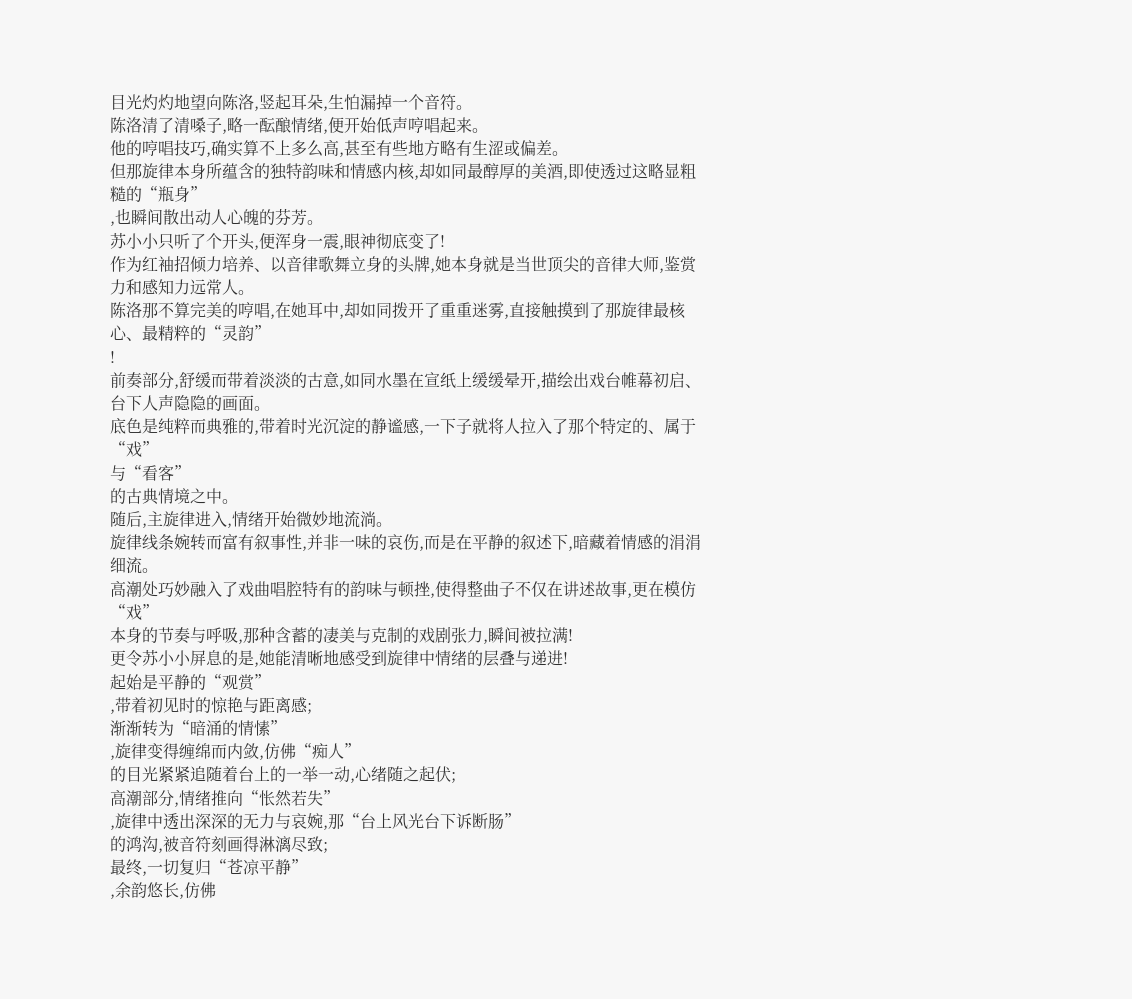目光灼灼地望向陈洛,竖起耳朵,生怕漏掉一个音符。
陈洛清了清嗓子,略一酝酿情绪,便开始低声哼唱起来。
他的哼唱技巧,确实算不上多么高,甚至有些地方略有生涩或偏差。
但那旋律本身所蕴含的独特韵味和情感内核,却如同最醇厚的美酒,即使透过这略显粗糙的“瓶身”
,也瞬间散出动人心魄的芬芳。
苏小小只听了个开头,便浑身一震,眼神彻底变了!
作为红袖招倾力培养、以音律歌舞立身的头牌,她本身就是当世顶尖的音律大师,鉴赏力和感知力远常人。
陈洛那不算完美的哼唱,在她耳中,却如同拨开了重重迷雾,直接触摸到了那旋律最核心、最精粹的“灵韵”
!
前奏部分,舒缓而带着淡淡的古意,如同水墨在宣纸上缓缓晕开,描绘出戏台帷幕初启、台下人声隐隐的画面。
底色是纯粹而典雅的,带着时光沉淀的静谧感,一下子就将人拉入了那个特定的、属于“戏”
与“看客”
的古典情境之中。
随后,主旋律进入,情绪开始微妙地流淌。
旋律线条婉转而富有叙事性,并非一味的哀伤,而是在平静的叙述下,暗藏着情感的涓涓细流。
高潮处巧妙融入了戏曲唱腔特有的韵味与顿挫,使得整曲子不仅在讲述故事,更在模仿“戏”
本身的节奏与呼吸,那种含蓄的凄美与克制的戏剧张力,瞬间被拉满!
更令苏小小屏息的是,她能清晰地感受到旋律中情绪的层叠与递进!
起始是平静的“观赏”
,带着初见时的惊艳与距离感;
渐渐转为“暗涌的情愫”
,旋律变得缠绵而内敛,仿佛“痴人”
的目光紧紧追随着台上的一举一动,心绪随之起伏;
高潮部分,情绪推向“怅然若失”
,旋律中透出深深的无力与哀婉,那“台上风光台下诉断肠”
的鸿沟,被音符刻画得淋漓尽致;
最终,一切复归“苍凉平静”
,余韵悠长,仿佛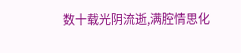数十载光阴流逝,满腔情思化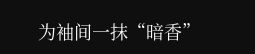为袖间一抹“暗香”